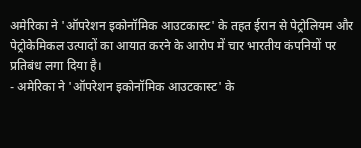अमेरिका ने 'ऑपरेशन इकोनॉमिक आउटकास्ट' के तहत ईरान से पेट्रोलियम और पेट्रोकेमिकल उत्पादों का आयात करने के आरोप में चार भारतीय कंपनियों पर प्रतिबंध लगा दिया है।
- अमेरिका ने 'ऑपरेशन इकोनॉमिक आउटकास्ट' के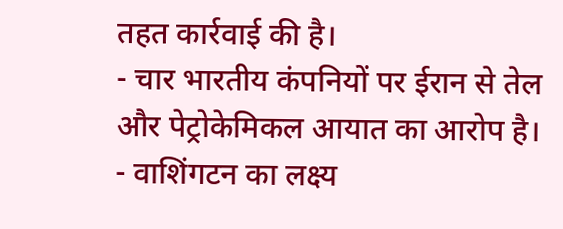तहत कार्रवाई की है।
- चार भारतीय कंपनियों पर ईरान से तेल और पेट्रोकेमिकल आयात का आरोप है।
- वाशिंगटन का लक्ष्य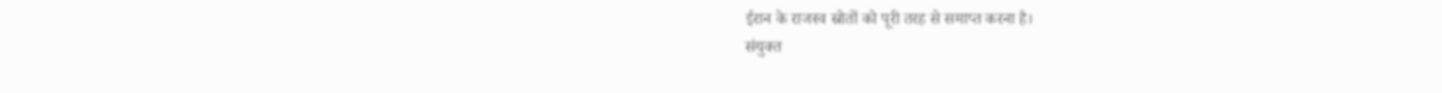ईरान के राजस्व स्रोतों को पूरी तरह से समाप्त करना है।
संयुक्त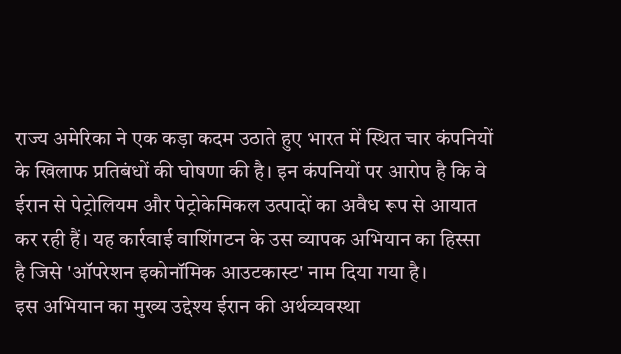राज्य अमेरिका ने एक कड़ा कदम उठाते हुए भारत में स्थित चार कंपनियों के खिलाफ प्रतिबंधों की घोषणा की है। इन कंपनियों पर आरोप है कि वे ईरान से पेट्रोलियम और पेट्रोकेमिकल उत्पादों का अवैध रूप से आयात कर रही हैं। यह कार्रवाई वाशिंगटन के उस व्यापक अभियान का हिस्सा है जिसे 'ऑपरेशन इकोनॉमिक आउटकास्ट' नाम दिया गया है।
इस अभियान का मुख्य उद्देश्य ईरान की अर्थव्यवस्था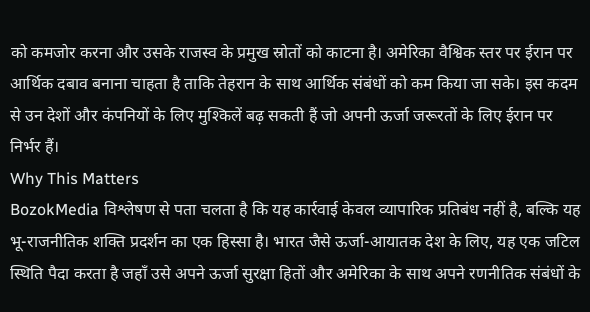को कमजोर करना और उसके राजस्व के प्रमुख स्रोतों को काटना है। अमेरिका वैश्विक स्तर पर ईरान पर आर्थिक दबाव बनाना चाहता है ताकि तेहरान के साथ आर्थिक संबंधों को कम किया जा सके। इस कदम से उन देशों और कंपनियों के लिए मुश्किलें बढ़ सकती हैं जो अपनी ऊर्जा जरूरतों के लिए ईरान पर निर्भर हैं।
Why This Matters
BozokMedia विश्लेषण से पता चलता है कि यह कार्रवाई केवल व्यापारिक प्रतिबंध नहीं है, बल्कि यह भू-राजनीतिक शक्ति प्रदर्शन का एक हिस्सा है। भारत जैसे ऊर्जा-आयातक देश के लिए, यह एक जटिल स्थिति पैदा करता है जहाँ उसे अपने ऊर्जा सुरक्षा हितों और अमेरिका के साथ अपने रणनीतिक संबंधों के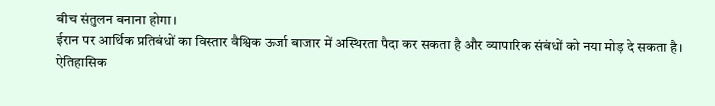बीच संतुलन बनाना होगा।
ईरान पर आर्थिक प्रतिबंधों का विस्तार वैश्विक ऊर्जा बाजार में अस्थिरता पैदा कर सकता है और व्यापारिक संबंधों को नया मोड़ दे सकता है।
ऐतिहासिक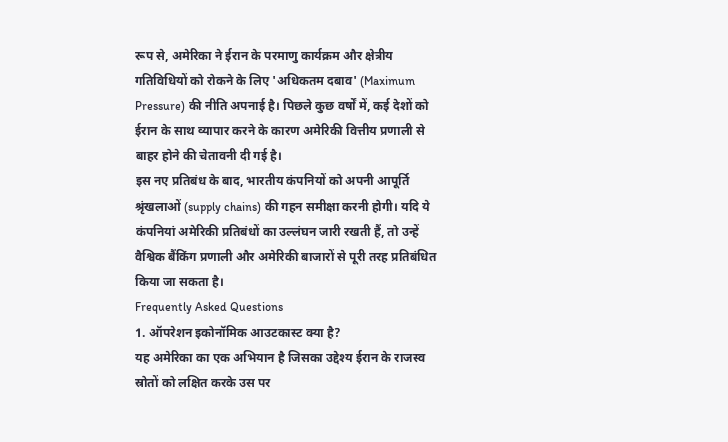रूप से, अमेरिका ने ईरान के परमाणु कार्यक्रम और क्षेत्रीय गतिविधियों को रोकने के लिए 'अधिकतम दबाव' (Maximum Pressure) की नीति अपनाई है। पिछले कुछ वर्षों में, कई देशों को ईरान के साथ व्यापार करने के कारण अमेरिकी वित्तीय प्रणाली से बाहर होने की चेतावनी दी गई है।
इस नए प्रतिबंध के बाद, भारतीय कंपनियों को अपनी आपूर्ति श्रृंखलाओं (supply chains) की गहन समीक्षा करनी होगी। यदि ये कंपनियां अमेरिकी प्रतिबंधों का उल्लंघन जारी रखती हैं, तो उन्हें वैश्विक बैंकिंग प्रणाली और अमेरिकी बाजारों से पूरी तरह प्रतिबंधित किया जा सकता है।
Frequently Asked Questions
1. ऑपरेशन इकोनॉमिक आउटकास्ट क्या है?
यह अमेरिका का एक अभियान है जिसका उद्देश्य ईरान के राजस्व स्रोतों को लक्षित करके उस पर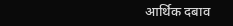आर्थिक दबाव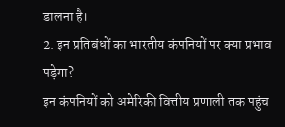डालना है।
2. इन प्रतिबंधों का भारतीय कंपनियों पर क्या प्रभाव पड़ेगा?
इन कंपनियों को अमेरिकी वित्तीय प्रणाली तक पहुंच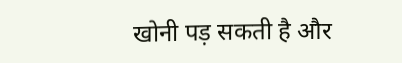खोनी पड़ सकती है और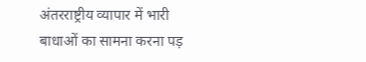अंतरराष्ट्रीय व्यापार में भारी बाधाओं का सामना करना पड़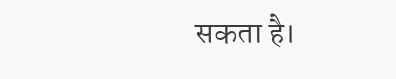सकता है।